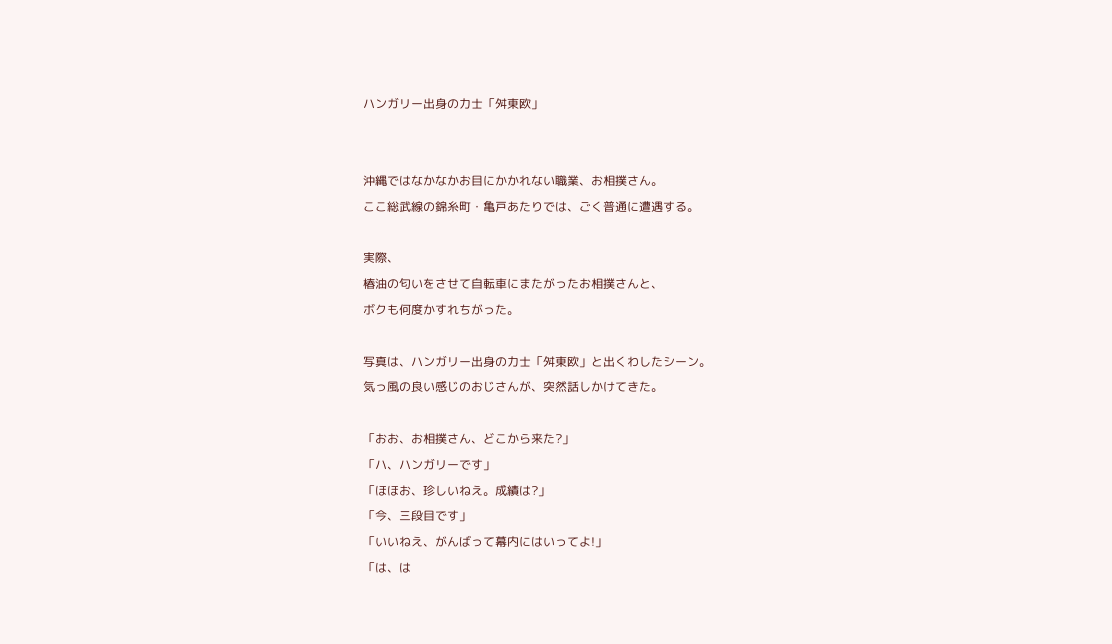ハンガリー出身の力士「舛東欧」


沖縄ではなかなかお目にかかれない職業、お相撲さん。
ここ総武線の錦糸町・亀戸あたりでは、ごく普通に遭遇する。

実際、
椿油の匂いをさせて自転車にまたがったお相撲さんと、
ボクも何度かすれちがった。

写真は、ハンガリー出身の力士「舛東欧」と出くわしたシーン。
気っ風の良い感じのおじさんが、突然話しかけてきた。

「おお、お相撲さん、どこから来た?」
「ハ、ハンガリーです」
「ほほお、珍しいねえ。成績は?」
「今、三段目です」
「いいねえ、がんばって幕内にはいってよ!」
「は、は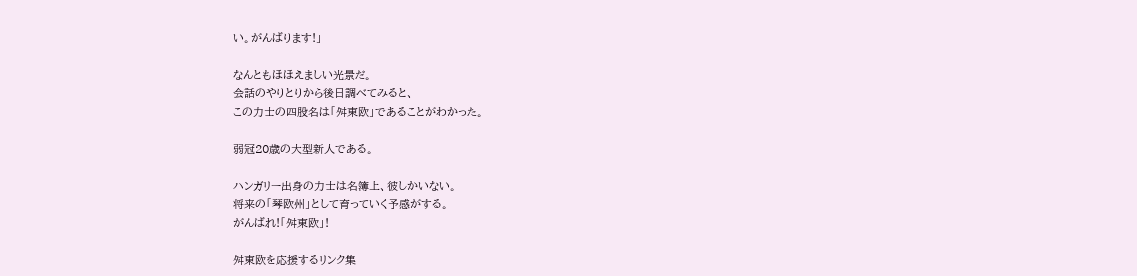い。がんばります!」

なんともほほえましい光景だ。
会話のやりとりから後日調べてみると、
この力士の四股名は「舛東欧」であることがわかった。

弱冠20歳の大型新人である。

ハンガリー出身の力士は名簿上、彼しかいない。
将来の「琴欧州」として育っていく予感がする。
がんばれ!「舛東欧」!

舛東欧を応援するリンク集